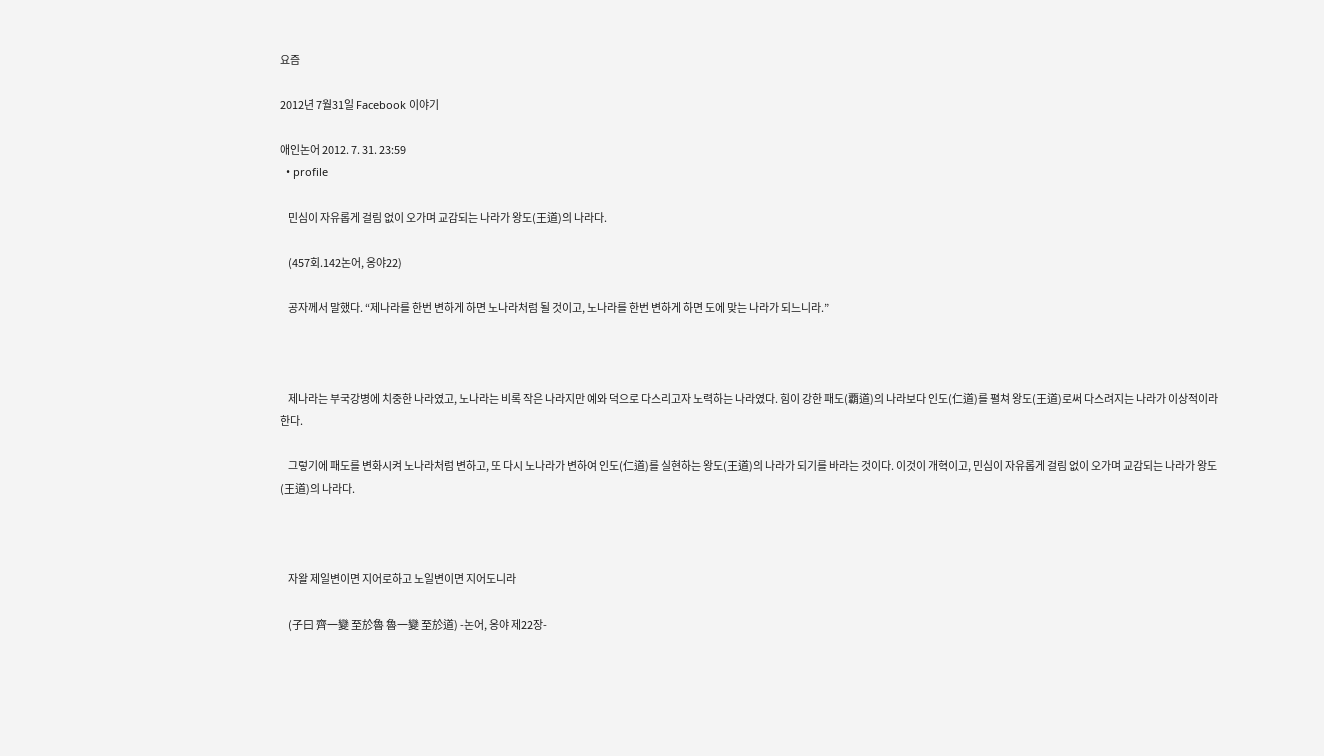요즘

2012년 7월31일 Facebook 이야기

애인논어 2012. 7. 31. 23:59
  • profile

    민심이 자유롭게 걸림 없이 오가며 교감되는 나라가 왕도(王道)의 나라다.

    (457회.142논어, 옹야22)

    공자께서 말했다. “제나라를 한번 변하게 하면 노나라처럼 될 것이고, 노나라를 한번 변하게 하면 도에 맞는 나라가 되느니라.”



    제나라는 부국강병에 치중한 나라였고, 노나라는 비록 작은 나라지만 예와 덕으로 다스리고자 노력하는 나라였다. 힘이 강한 패도(覇道)의 나라보다 인도(仁道)를 펼쳐 왕도(王道)로써 다스려지는 나라가 이상적이라 한다.

    그렇기에 패도를 변화시켜 노나라처럼 변하고, 또 다시 노나라가 변하여 인도(仁道)를 실현하는 왕도(王道)의 나라가 되기를 바라는 것이다. 이것이 개혁이고, 민심이 자유롭게 걸림 없이 오가며 교감되는 나라가 왕도(王道)의 나라다.



    자왈 제일변이면 지어로하고 노일변이면 지어도니라

    (子曰 齊一變 至於魯 魯一變 至於道) -논어, 옹야 제22장-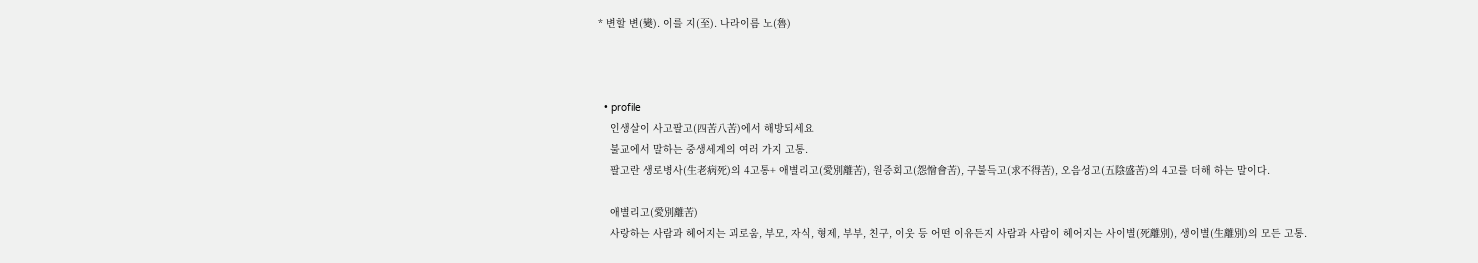* 변할 변(變). 이를 지(至). 나라이름 노(魯)



  • profile
    인생살이 사고팔고(四苦八苦)에서 해방되세요
    불교에서 말하는 중생세계의 여러 가지 고통.
    팔고란 생로병사(生老病死)의 4고통+ 애별리고(愛別離苦), 원증회고(怨憎會苦), 구불득고(求不得苦), 오음성고(五陰盛苦)의 4고를 더해 하는 말이다.

    애별리고(愛別離苦)
    사랑하는 사람과 헤어지는 괴로움, 부모, 자식, 형제, 부부, 친구, 이웃 등 어떤 이유든지 사람과 사람이 헤어지는 사이별(死離別), 생이별(生離別)의 모든 고통.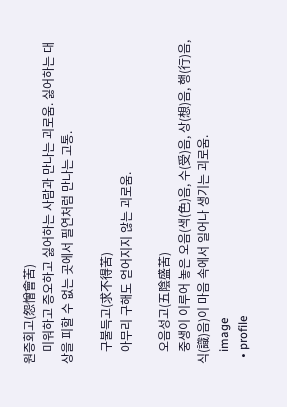원증회고(怨憎會苦)
    미워하고 증오하고 싫어하는 사람과 만나는 괴로움. 싫어하는 대상을 피할 수 없는 곳에서 필연처럼 만나는 고통.

    구불득고(求不得苦)
    아무리 구해도 얻어지지 않는 괴로움.

    오음성고(五陰盛苦)
    중생이 이루어 놓은 오음(색(色)음, 수(受)음, 상(想)음, 행(行)음, 식(識)음)이 마음 속에서 일어나 생기는 괴로움.
    image
  • profile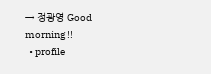→ 정광영 Good morning !!
  • profile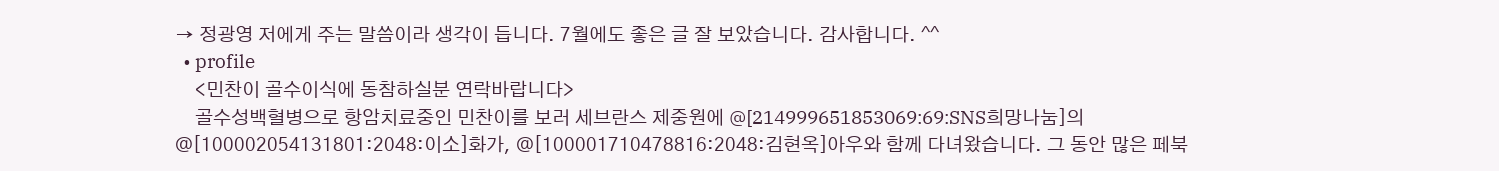→ 정광영 저에게 주는 말씀이라 생각이 듭니다. 7월에도 좋은 글 잘 보았습니다. 감사합니다. ^^
  • profile
    <민찬이 골수이식에 동참하실분 연락바랍니다>
    골수성백혈병으로 항암치료중인 민찬이를 보러 세브란스 제중원에 @[214999651853069:69:SNS희망나눔]의 @[100002054131801:2048:이소]화가, @[100001710478816:2048:김현옥]아우와 함께 다녀왔습니다. 그 동안 많은 페북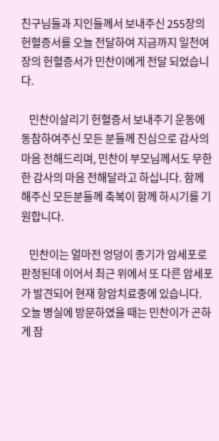친구님들과 지인들께서 보내주신 255장의 헌혈증서를 오늘 전달하여 지금까지 일천여장의 헌혈증서가 민찬이에게 전달 되었습니다.

    민찬이살리기 헌혈증서 보내주기 운동에 동참하여주신 모든 분들께 진심으로 감사의 마음 전해드리며, 민찬이 부모님께서도 무한한 감사의 마음 전해달라고 하십니다. 함께해주신 모든분들께 축복이 함께 하시기를 기원합니다.

    민찬이는 얼마전 엉덩이 종기가 암세포로 판정된데 이어서 최근 위에서 또 다른 암세포가 발견되어 현재 항암치료중에 있습니다. 오늘 병실에 방문하였을 때는 민찬이가 곤하게 잠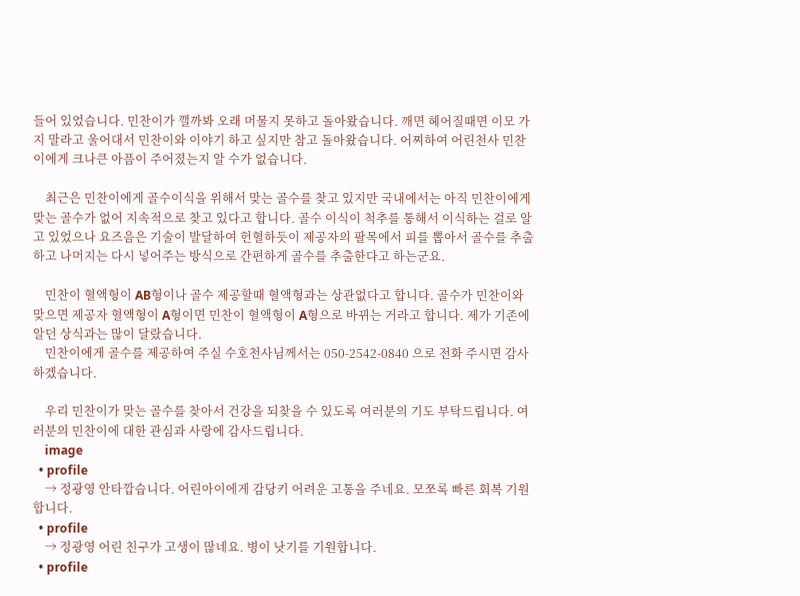들어 있었습니다. 민찬이가 깰까봐 오래 머물지 못하고 돌아왔습니다. 깨면 헤어질때면 이모 가지 말라고 울어대서 민찬이와 이야기 하고 싶지만 참고 돌아왔습니다. 어찌하여 어린천사 민찬이에게 크나큰 아픔이 주어졌는지 알 수가 없습니다.

    최근은 민찬이에게 골수이식을 위해서 맞는 골수를 찾고 있지만 국내에서는 아직 민찬이에게 맞는 골수가 없어 지속적으로 찾고 있다고 합니다. 골수 이식이 척추를 통해서 이식하는 걸로 알고 있었으나 요즈음은 기술이 발달하여 헌혈하듯이 제공자의 팔목에서 피를 뽑아서 골수를 추출하고 나머지는 다시 넣어주는 방식으로 간편하게 골수를 추출한다고 하는군요.

    민찬이 혈액형이 AB형이나 골수 제공할때 혈액형과는 상관없다고 합니다. 골수가 민찬이와 맞으면 제공자 혈액형이 A형이면 민찬이 혈액형이 A형으로 바뀌는 거라고 합니다. 제가 기존에 알던 상식과는 많이 달랐습니다.
    민찬이에게 골수를 제공하여 주실 수호천사님께서는 050-2542-0840 으로 전화 주시면 감사하겠습니다.

    우리 민찬이가 맞는 골수를 찾아서 건강을 되찾을 수 있도록 여러분의 기도 부탁드립니다. 여러분의 민찬이에 대한 관심과 사랑에 감사드립니다.
    image
  • profile
    → 정광영 안타깝습니다. 어린아이에게 감당키 어려운 고통을 주네요. 모쪼록 빠른 회복 기원합니다.
  • profile
    → 정광영 어린 친구가 고생이 많네요. 병이 낫기를 기원합니다.
  • profile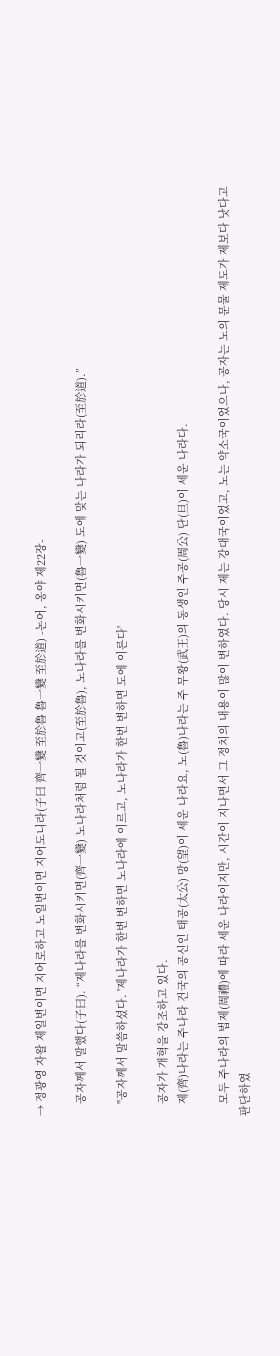→ 정광영 자왈 제일변이면 지어로하고 노일변이면 지어도니라(子曰 齊一變 至於魯 魯一變 至於道) -논어, 옹야 제22장-

    공자께서 말했다(子曰). “제나라를 변화시키면(齊一變) 노나라처럼 될 것이고(至於魯), 노나라를 변화시키면(魯一變) 도에 맞는 나라가 되리라(至於道).”

    "공자께서 말씀하셨다. '제나라가 한변 변하면 노나라에 이르고, 노나라가 한번 변하면 도에 이른다'

    공자가 개혁을 강조하고 있다.
    제(齊)나라는 주나라 건국의 공신인 태공(太公) 망(望)이 세운 나라요, 노(魯)나라는 주 무왕(武王)의 동생인 주공(周公) 단(旦)이 세운 나라다.

    모두 주나라의 법제(周禮)에 따라 세운 나라이지만, 시간이 지나면서 그 정치의 내용이 많이 변하였다. 당시 제는 강대국이었고, 노는 약소국이었으나, 공자는 노의 문물 제도가 제보다 낫다고 판단하였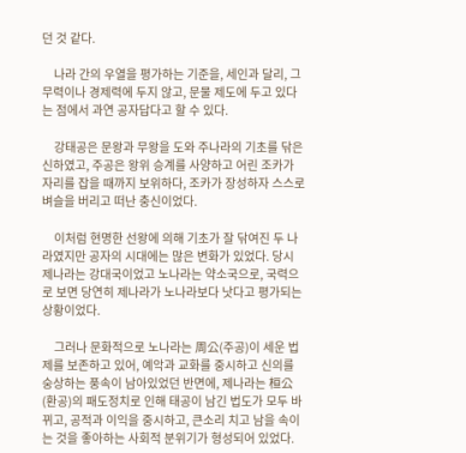던 것 같다.

    나라 간의 우열을 평가하는 기준을, 세인과 달리, 그 무력이나 경제력에 두지 않고, 문물 제도에 두고 있다는 점에서 과연 공자답다고 할 수 있다.

    강태공은 문왕과 무왕을 도와 주나라의 기초를 닦은 신하였고, 주공은 왕위 승계를 사양하고 어린 조카가 자리를 잡을 때까지 보위하다, 조카가 장성하자 스스로 벼슬을 버리고 떠난 충신이었다.

    이처럼 현명한 선왕에 의해 기초가 잘 닦여진 두 나라였지만 공자의 시대에는 많은 변화가 있었다. 당시 제나라는 강대국이었고 노나라는 약소국으로, 국력으로 보면 당연히 제나라가 노나라보다 낫다고 평가되는 상황이었다.

    그러나 문화적으로 노나라는 周公(주공)이 세운 법제를 보존하고 있어, 예악과 교화를 중시하고 신의를 숭상하는 풍속이 남아있었던 반면에, 제나라는 桓公(환공)의 패도정치로 인해 태공이 남긴 법도가 모두 바뀌고, 공적과 이익을 중시하고, 큰소리 치고 남을 속이는 것을 좋아하는 사회적 분위기가 형성되어 있었다.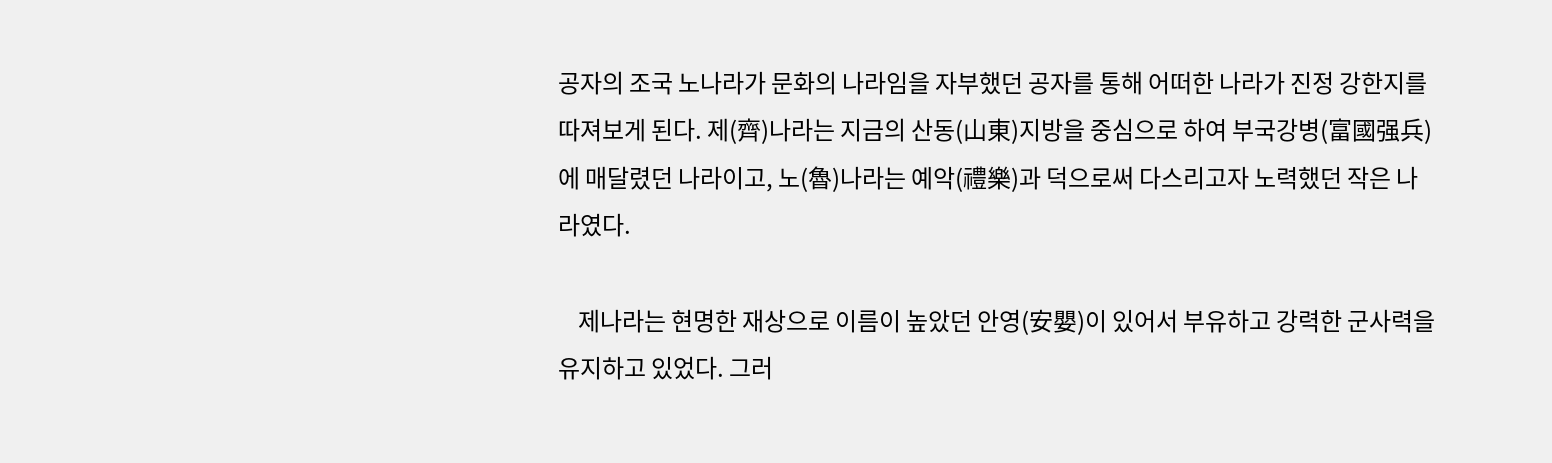공자의 조국 노나라가 문화의 나라임을 자부했던 공자를 통해 어떠한 나라가 진정 강한지를 따져보게 된다. 제(齊)나라는 지금의 산동(山東)지방을 중심으로 하여 부국강병(富國强兵)에 매달렸던 나라이고, 노(魯)나라는 예악(禮樂)과 덕으로써 다스리고자 노력했던 작은 나라였다.

    제나라는 현명한 재상으로 이름이 높았던 안영(安嬰)이 있어서 부유하고 강력한 군사력을 유지하고 있었다. 그러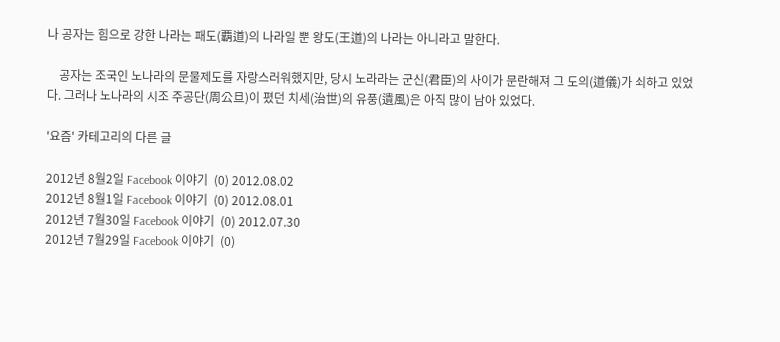나 공자는 힘으로 강한 나라는 패도(覇道)의 나라일 뿐 왕도(王道)의 나라는 아니라고 말한다.

    공자는 조국인 노나라의 문물제도를 자랑스러워했지만, 당시 노라라는 군신(君臣)의 사이가 문란해져 그 도의(道儀)가 쇠하고 있었다. 그러나 노나라의 시조 주공단(周公旦)이 폈던 치세(治世)의 유풍(遺風)은 아직 많이 남아 있었다.

'요즘' 카테고리의 다른 글

2012년 8월2일 Facebook 이야기  (0) 2012.08.02
2012년 8월1일 Facebook 이야기  (0) 2012.08.01
2012년 7월30일 Facebook 이야기  (0) 2012.07.30
2012년 7월29일 Facebook 이야기  (0)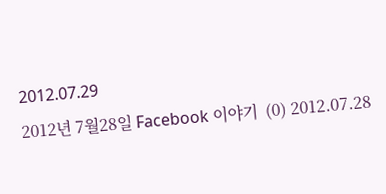2012.07.29
2012년 7월28일 Facebook 이야기  (0) 2012.07.28